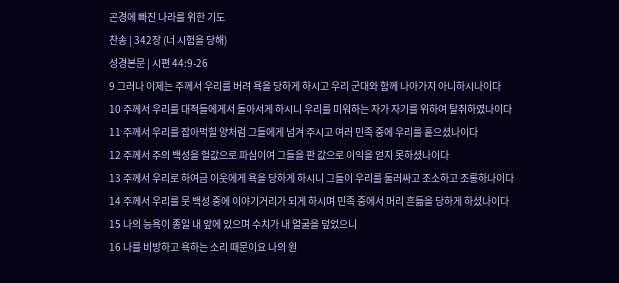곤경에 빠진 나라를 위한 기도
찬송 | 342장 (너 시험을 당해)
성경본문 | 시편 44:9-26
9 그러나 이제는 주께서 우리를 버려 욕을 당하게 하시고 우리 군대와 함께 나아가지 아니하시나이다
10 주께서 우리를 대적들에게서 돌아서게 하시니 우리를 미워하는 자가 자기를 위하여 탈취하였나이다
11 주께서 우리를 잡아먹힐 양처럼 그들에게 넘겨 주시고 여러 민족 중에 우리를 흩으셨나이다
12 주께서 주의 백성을 헐값으로 파심이여 그들을 판 값으로 이익을 얻지 못하셨나이다
13 주께서 우리로 하여금 이웃에게 욕을 당하게 하시니 그들이 우리를 둘러싸고 조소하고 조롱하나이다
14 주께서 우리를 뭇 백성 중에 이야기거리가 되게 하시며 민족 중에서 머리 흔듦을 당하게 하셨나이다
15 나의 능욕이 종일 내 앞에 있으며 수치가 내 얼굴을 덮었으니
16 나를 비방하고 욕하는 소리 때문이요 나의 원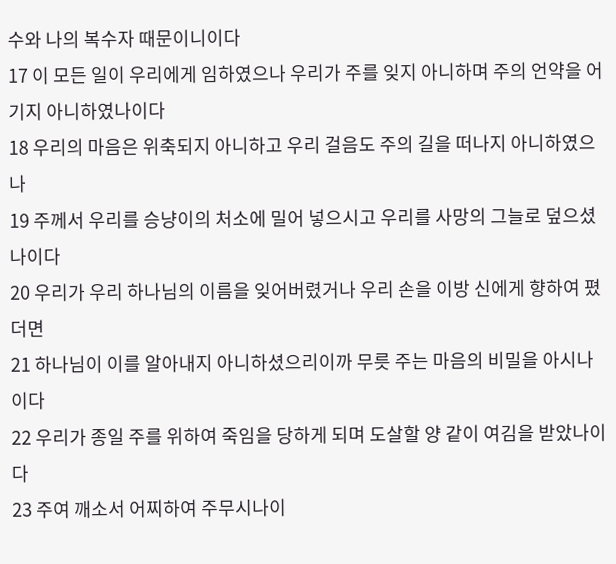수와 나의 복수자 때문이니이다
17 이 모든 일이 우리에게 임하였으나 우리가 주를 잊지 아니하며 주의 언약을 어기지 아니하였나이다
18 우리의 마음은 위축되지 아니하고 우리 걸음도 주의 길을 떠나지 아니하였으나
19 주께서 우리를 승냥이의 처소에 밀어 넣으시고 우리를 사망의 그늘로 덮으셨나이다
20 우리가 우리 하나님의 이름을 잊어버렸거나 우리 손을 이방 신에게 향하여 폈더면
21 하나님이 이를 알아내지 아니하셨으리이까 무릇 주는 마음의 비밀을 아시나이다
22 우리가 종일 주를 위하여 죽임을 당하게 되며 도살할 양 같이 여김을 받았나이다
23 주여 깨소서 어찌하여 주무시나이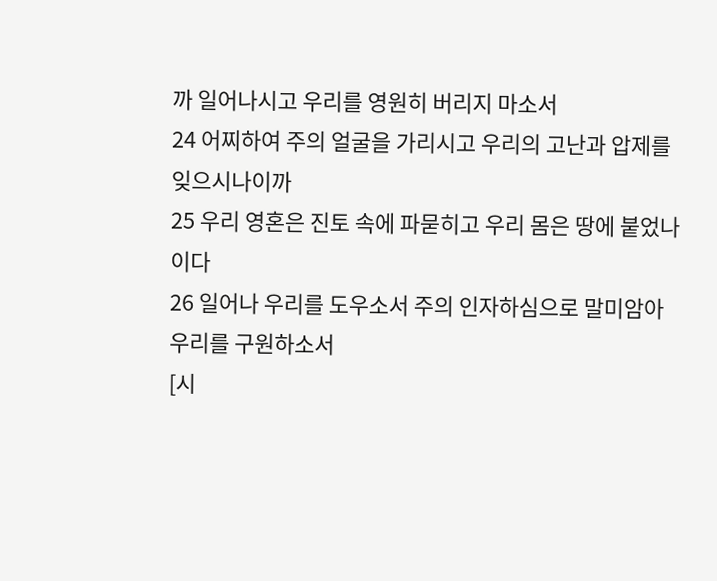까 일어나시고 우리를 영원히 버리지 마소서
24 어찌하여 주의 얼굴을 가리시고 우리의 고난과 압제를 잊으시나이까
25 우리 영혼은 진토 속에 파묻히고 우리 몸은 땅에 붙었나이다
26 일어나 우리를 도우소서 주의 인자하심으로 말미암아 우리를 구원하소서
[시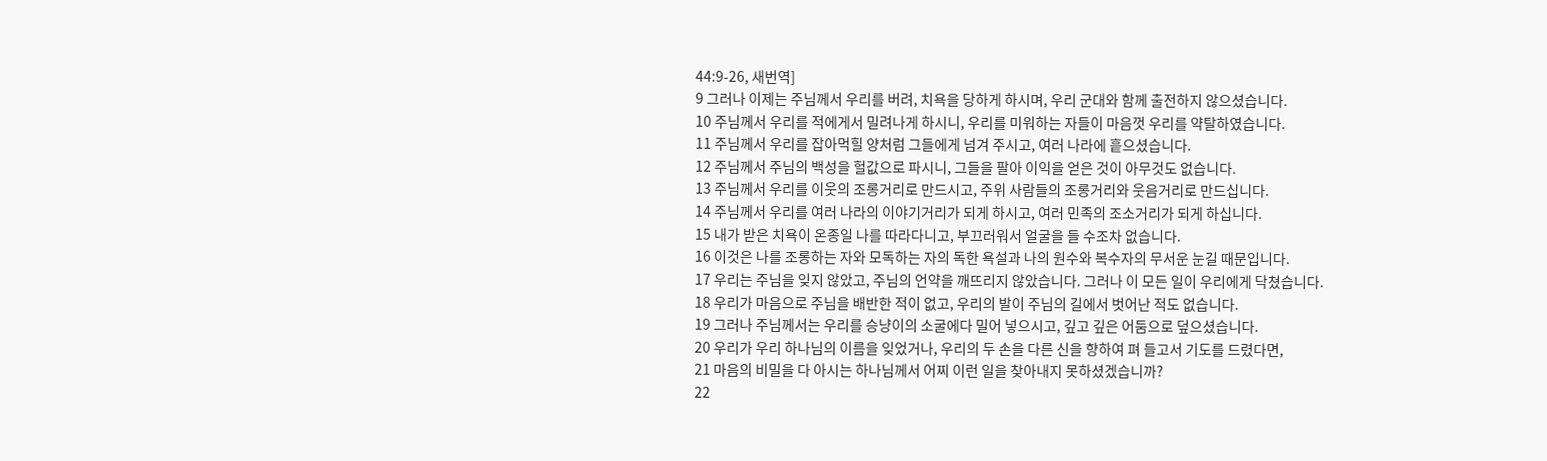44:9-26, 새번역]
9 그러나 이제는 주님께서 우리를 버려, 치욕을 당하게 하시며, 우리 군대와 함께 출전하지 않으셨습니다.
10 주님께서 우리를 적에게서 밀려나게 하시니, 우리를 미워하는 자들이 마음껏 우리를 약탈하였습니다.
11 주님께서 우리를 잡아먹힐 양처럼 그들에게 넘겨 주시고, 여러 나라에 흩으셨습니다.
12 주님께서 주님의 백성을 헐값으로 파시니, 그들을 팔아 이익을 얻은 것이 아무것도 없습니다.
13 주님께서 우리를 이웃의 조롱거리로 만드시고, 주위 사람들의 조롱거리와 웃음거리로 만드십니다.
14 주님께서 우리를 여러 나라의 이야기거리가 되게 하시고, 여러 민족의 조소거리가 되게 하십니다.
15 내가 받은 치욕이 온종일 나를 따라다니고, 부끄러워서 얼굴을 들 수조차 없습니다.
16 이것은 나를 조롱하는 자와 모독하는 자의 독한 욕설과 나의 원수와 복수자의 무서운 눈길 때문입니다.
17 우리는 주님을 잊지 않았고, 주님의 언약을 깨뜨리지 않았습니다. 그러나 이 모든 일이 우리에게 닥쳤습니다.
18 우리가 마음으로 주님을 배반한 적이 없고, 우리의 발이 주님의 길에서 벗어난 적도 없습니다.
19 그러나 주님께서는 우리를 승냥이의 소굴에다 밀어 넣으시고, 깊고 깊은 어둠으로 덮으셨습니다.
20 우리가 우리 하나님의 이름을 잊었거나, 우리의 두 손을 다른 신을 향하여 펴 들고서 기도를 드렸다면,
21 마음의 비밀을 다 아시는 하나님께서 어찌 이런 일을 찾아내지 못하셨겠습니까?
22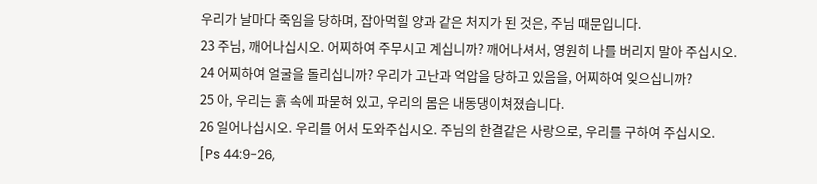우리가 날마다 죽임을 당하며, 잡아먹힐 양과 같은 처지가 된 것은, 주님 때문입니다.
23 주님, 깨어나십시오. 어찌하여 주무시고 계십니까? 깨어나셔서, 영원히 나를 버리지 말아 주십시오.
24 어찌하여 얼굴을 돌리십니까? 우리가 고난과 억압을 당하고 있음을, 어찌하여 잊으십니까?
25 아, 우리는 흙 속에 파묻혀 있고, 우리의 몸은 내동댕이쳐졌습니다.
26 일어나십시오. 우리를 어서 도와주십시오. 주님의 한결같은 사랑으로, 우리를 구하여 주십시오.
[Ps 44:9-26,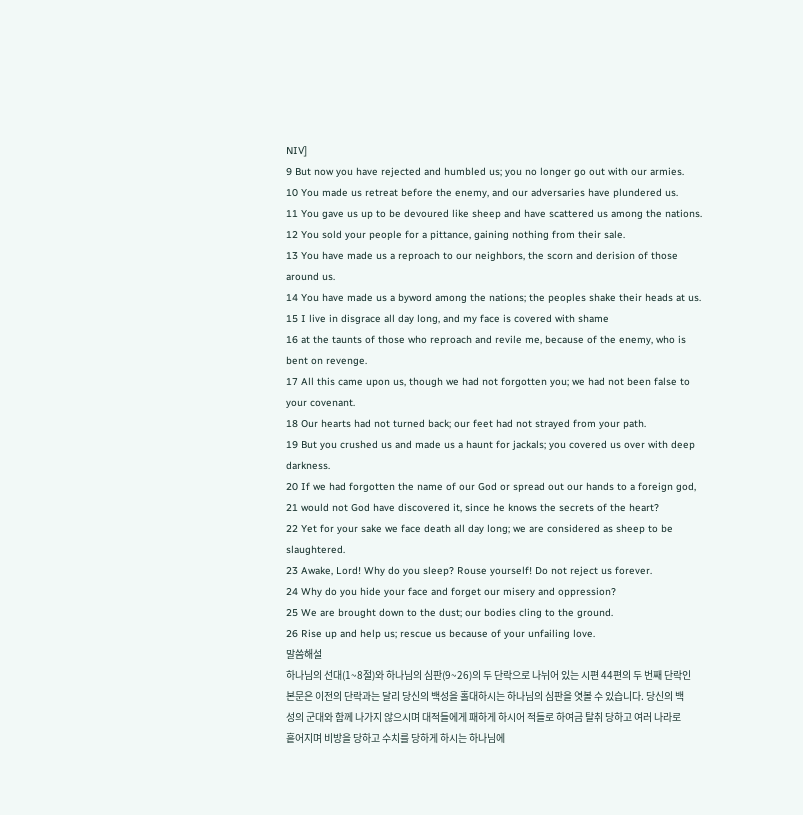NIV]
9 But now you have rejected and humbled us; you no longer go out with our armies.
10 You made us retreat before the enemy, and our adversaries have plundered us.
11 You gave us up to be devoured like sheep and have scattered us among the nations.
12 You sold your people for a pittance, gaining nothing from their sale.
13 You have made us a reproach to our neighbors, the scorn and derision of those around us.
14 You have made us a byword among the nations; the peoples shake their heads at us.
15 I live in disgrace all day long, and my face is covered with shame
16 at the taunts of those who reproach and revile me, because of the enemy, who is bent on revenge.
17 All this came upon us, though we had not forgotten you; we had not been false to your covenant.
18 Our hearts had not turned back; our feet had not strayed from your path.
19 But you crushed us and made us a haunt for jackals; you covered us over with deep darkness.
20 If we had forgotten the name of our God or spread out our hands to a foreign god,
21 would not God have discovered it, since he knows the secrets of the heart?
22 Yet for your sake we face death all day long; we are considered as sheep to be slaughtered.
23 Awake, Lord! Why do you sleep? Rouse yourself! Do not reject us forever.
24 Why do you hide your face and forget our misery and oppression?
25 We are brought down to the dust; our bodies cling to the ground.
26 Rise up and help us; rescue us because of your unfailing love.
말씀해설
하나님의 선대(1~8절)와 하나님의 심판(9~26)의 두 단락으로 나뉘어 있는 시편 44편의 두 번째 단락인 본문은 이전의 단락과는 달리 당신의 백성을 홀대하시는 하나님의 심판을 엿볼 수 있습니다. 당신의 백성의 군대와 함께 나가지 않으시며 대적들에게 패하게 하시어 적들로 하여금 탈취 당하고 여러 나라로 흩어지며 비방을 당하고 수치를 당하게 하시는 하나님에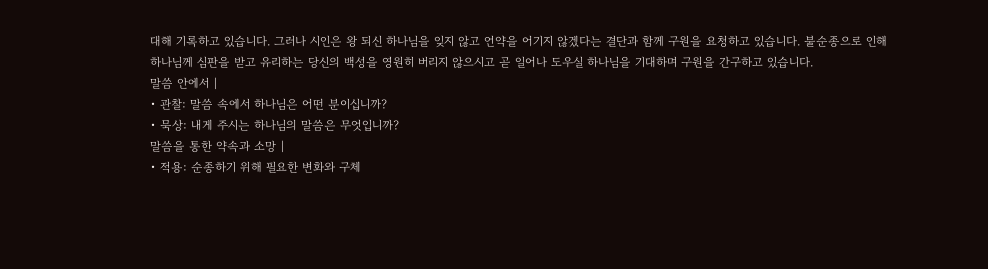대해 기록하고 있습니다. 그러나 시인은 왕 되신 하나님을 잊지 않고 언약을 어기지 않겠다는 결단과 함께 구원을 요청하고 있습니다. 불순종으로 인해 하나님께 심판을 받고 유리하는 당신의 백성을 영원히 버리지 않으시고 곧 일어나 도우실 하나님을 기대하며 구원을 간구하고 있습니다.
말씀 안에서 |
• 관찰: 말씀 속에서 하나님은 어떤 분이십니까?
• 묵상: 내게 주시는 하나님의 말씀은 무엇입니까?
말씀을 통한 약속과 소망 |
• 적용: 순종하기 위해 필요한 변화와 구체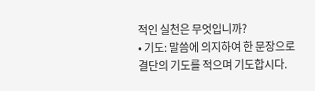적인 실천은 무엇입니까?
• 기도: 말씀에 의지하여 한 문장으로 결단의 기도를 적으며 기도합시다.